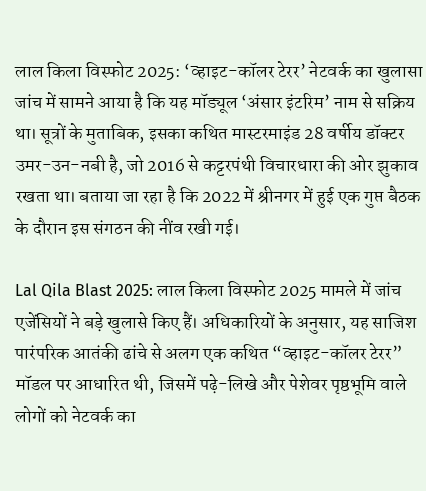लाल किला विस्फोट 2025: ‘व्हाइट-कॉलर टेरर’ नेटवर्क का खुलासा
जांच में सामने आया है कि यह मॉड्यूल ‘अंसार इंटरिम’ नाम से सक्रिय था। सूत्रों के मुताबिक, इसका कथित मास्टरमाइंड 28 वर्षीय डॉक्टर उमर-उन-नबी है, जो 2016 से कट्टरपंथी विचारधारा की ओर झुकाव रखता था। बताया जा रहा है कि 2022 में श्रीनगर में हुई एक गुप्त बैठक के दौरान इस संगठन की नींव रखी गई।

Lal Qila Blast 2025: लाल किला विस्फोट 2025 मामले में जांच एजेंसियों ने बड़े खुलासे किए हैं। अधिकारियों के अनुसार, यह साजिश पारंपरिक आतंकी ढांचे से अलग एक कथित “व्हाइट-कॉलर टेरर” मॉडल पर आधारित थी, जिसमें पढ़े-लिखे और पेशेवर पृष्ठभूमि वाले लोगों को नेटवर्क का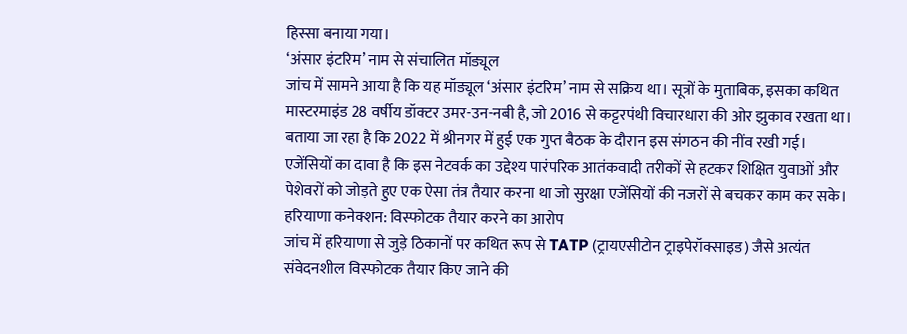हिस्सा बनाया गया।
‘अंसार इंटरिम’ नाम से संचालित मॉड्यूल
जांच में सामने आया है कि यह मॉड्यूल ‘अंसार इंटरिम’ नाम से सक्रिय था। सूत्रों के मुताबिक, इसका कथित मास्टरमाइंड 28 वर्षीय डॉक्टर उमर-उन-नबी है, जो 2016 से कट्टरपंथी विचारधारा की ओर झुकाव रखता था। बताया जा रहा है कि 2022 में श्रीनगर में हुई एक गुप्त बैठक के दौरान इस संगठन की नींव रखी गई।
एजेंसियों का दावा है कि इस नेटवर्क का उद्देश्य पारंपरिक आतंकवादी तरीकों से हटकर शिक्षित युवाओं और पेशेवरों को जोड़ते हुए एक ऐसा तंत्र तैयार करना था जो सुरक्षा एजेंसियों की नजरों से बचकर काम कर सके।
हरियाणा कनेक्शन: विस्फोटक तैयार करने का आरोप
जांच में हरियाणा से जुड़े ठिकानों पर कथित रूप से TATP (ट्रायएसीटोन ट्राइपेरॉक्साइड) जैसे अत्यंत संवेदनशील विस्फोटक तैयार किए जाने की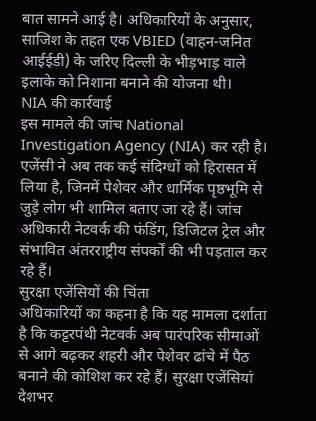बात सामने आई है। अधिकारियों के अनुसार, साजिश के तहत एक VBIED (वाहन-जनित आईईडी) के जरिए दिल्ली के भीड़भाड़ वाले इलाके को निशाना बनाने की योजना थी।
NIA की कार्रवाई
इस मामले की जांच National Investigation Agency (NIA) कर रही है। एजेंसी ने अब तक कई संदिग्धों को हिरासत में लिया है, जिनमें पेशेवर और धार्मिक पृष्ठभूमि से जुड़े लोग भी शामिल बताए जा रहे हैं। जांच अधिकारी नेटवर्क की फंडिंग, डिजिटल ट्रेल और संभावित अंतरराष्ट्रीय संपर्कों की भी पड़ताल कर रहे हैं।
सुरक्षा एजेंसियों की चिंता
अधिकारियों का कहना है कि यह मामला दर्शाता है कि कट्टरपंथी नेटवर्क अब पारंपरिक सीमाओं से आगे बढ़कर शहरी और पेशेवर ढांचे में पैठ बनाने की कोशिश कर रहे हैं। सुरक्षा एजेंसियां देशभर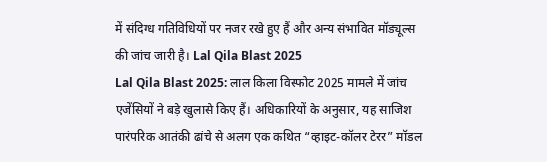में संदिग्ध गतिविधियों पर नजर रखे हुए हैं और अन्य संभावित मॉड्यूल्स की जांच जारी है। Lal Qila Blast 2025
Lal Qila Blast 2025: लाल किला विस्फोट 2025 मामले में जांच एजेंसियों ने बड़े खुलासे किए हैं। अधिकारियों के अनुसार, यह साजिश पारंपरिक आतंकी ढांचे से अलग एक कथित “व्हाइट-कॉलर टेरर” मॉडल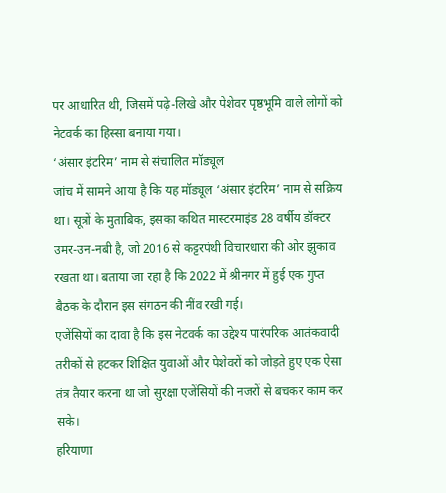पर आधारित थी, जिसमें पढ़े-लिखे और पेशेवर पृष्ठभूमि वाले लोगों को नेटवर्क का हिस्सा बनाया गया।
‘अंसार इंटरिम’ नाम से संचालित मॉड्यूल
जांच में सामने आया है कि यह मॉड्यूल ‘अंसार इंटरिम’ नाम से सक्रिय था। सूत्रों के मुताबिक, इसका कथित मास्टरमाइंड 28 वर्षीय डॉक्टर उमर-उन-नबी है, जो 2016 से कट्टरपंथी विचारधारा की ओर झुकाव रखता था। बताया जा रहा है कि 2022 में श्रीनगर में हुई एक गुप्त बैठक के दौरान इस संगठन की नींव रखी गई।
एजेंसियों का दावा है कि इस नेटवर्क का उद्देश्य पारंपरिक आतंकवादी तरीकों से हटकर शिक्षित युवाओं और पेशेवरों को जोड़ते हुए एक ऐसा तंत्र तैयार करना था जो सुरक्षा एजेंसियों की नजरों से बचकर काम कर सके।
हरियाणा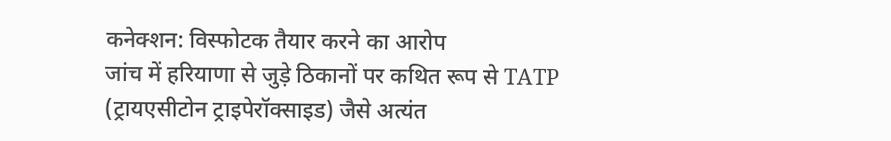कनेक्शन: विस्फोटक तैयार करने का आरोप
जांच में हरियाणा से जुड़े ठिकानों पर कथित रूप से TATP (ट्रायएसीटोन ट्राइपेरॉक्साइड) जैसे अत्यंत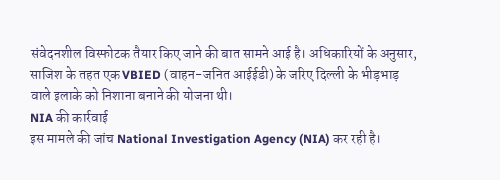संवेदनशील विस्फोटक तैयार किए जाने की बात सामने आई है। अधिकारियों के अनुसार, साजिश के तहत एक VBIED (वाहन-जनित आईईडी) के जरिए दिल्ली के भीड़भाड़ वाले इलाके को निशाना बनाने की योजना थी।
NIA की कार्रवाई
इस मामले की जांच National Investigation Agency (NIA) कर रही है।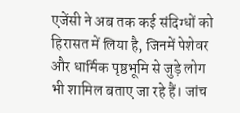एजेंसी ने अब तक कई संदिग्धों को हिरासत में लिया है, जिनमें पेशेवर और धार्मिक पृष्ठभूमि से जुड़े लोग भी शामिल बताए जा रहे हैं। जांच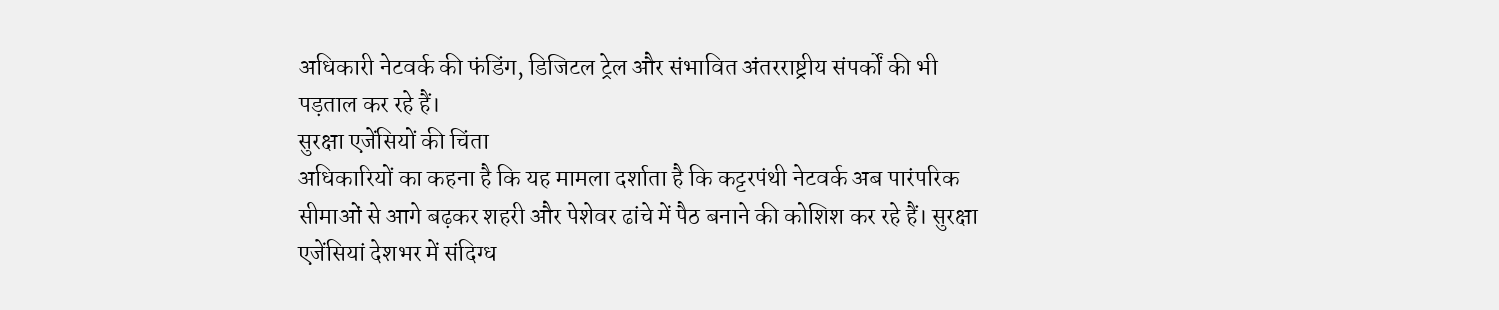अधिकारी नेटवर्क की फंडिंग, डिजिटल ट्रेल और संभावित अंतरराष्ट्रीय संपर्कों की भी पड़ताल कर रहे हैं।
सुरक्षा एजेंसियों की चिंता
अधिकारियों का कहना है कि यह मामला दर्शाता है कि कट्टरपंथी नेटवर्क अब पारंपरिक सीमाओं से आगे बढ़कर शहरी और पेशेवर ढांचे में पैठ बनाने की कोशिश कर रहे हैं। सुरक्षा एजेंसियां देशभर में संदिग्ध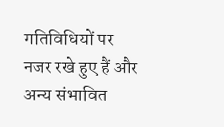गतिविधियों पर नजर रखे हुए हैं और अन्य संभावित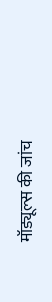मॉड्यूल्स की जांच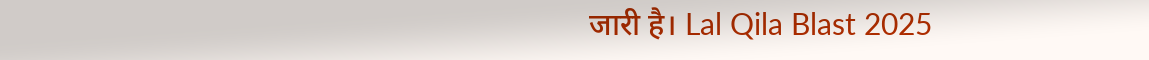जारी है। Lal Qila Blast 2025